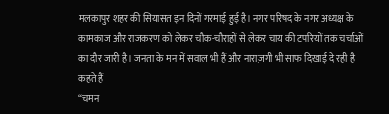मलकापुर शहर की सियासत इन दिनों गरमाई हुई है। नगर परिषद के नगर अध्यक्ष के कामकाज और राजकरण को लेकर चौक-चौराहों से लेकर चाय की टपरियों तक चर्चाओं का दौर जारी है। जनता के मन में सवाल भी हैं और नाराज़गी भी साफ दिखाई दे रही है कहते हैं
“चमन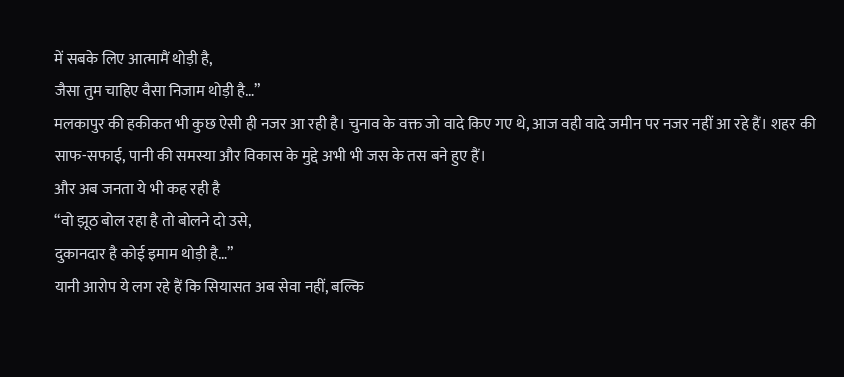में सबके लिए आत्मामैं थोड़ी है,
जैसा तुम चाहिए वैसा निजाम थोड़ी है…”
मलकापुर की हकीकत भी कुछ ऐसी ही नजर आ रही है। चुनाव के वक्त जो वादे किए गए थे, आज वही वादे जमीन पर नजर नहीं आ रहे हैं। शहर की साफ-सफाई, पानी की समस्या और विकास के मुद्दे अभी भी जस के तस बने हुए हैं।
और अब जनता ये भी कह रही है
“वो झूठ बोल रहा है तो बोलने दो उसे,
दुकानदार है कोई इमाम थोड़ी है…”
यानी आरोप ये लग रहे हैं कि सियासत अब सेवा नहीं, बल्कि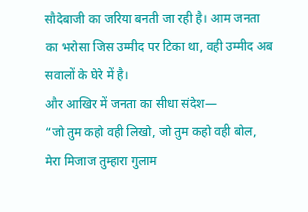सौदेबाजी का जरिया बनती जा रही है। आम जनता का भरोसा जिस उम्मीद पर टिका था, वही उम्मीद अब सवालों के घेरे में है।
और आखिर में जनता का सीधा संदेश—
“जो तुम कहो वही लिखो, जो तुम कहो वही बोल,
मेरा मिजाज तुम्हारा गुलाम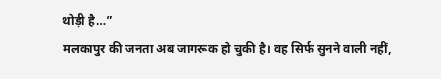थोड़ी है…”
मलकापुर की जनता अब जागरूक हो चुकी है। वह सिर्फ सुनने वाली नहीं,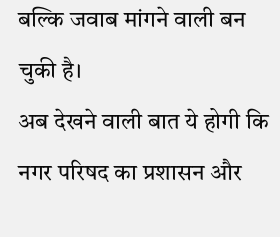बल्कि जवाब मांगने वाली बन चुकी है।
अब देखने वाली बात ये होगी कि नगर परिषद का प्रशासन और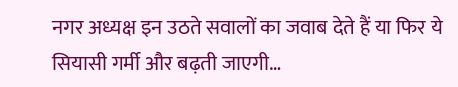नगर अध्यक्ष इन उठते सवालों का जवाब देते हैं या फिर ये सियासी गर्मी और बढ़ती जाएगी…